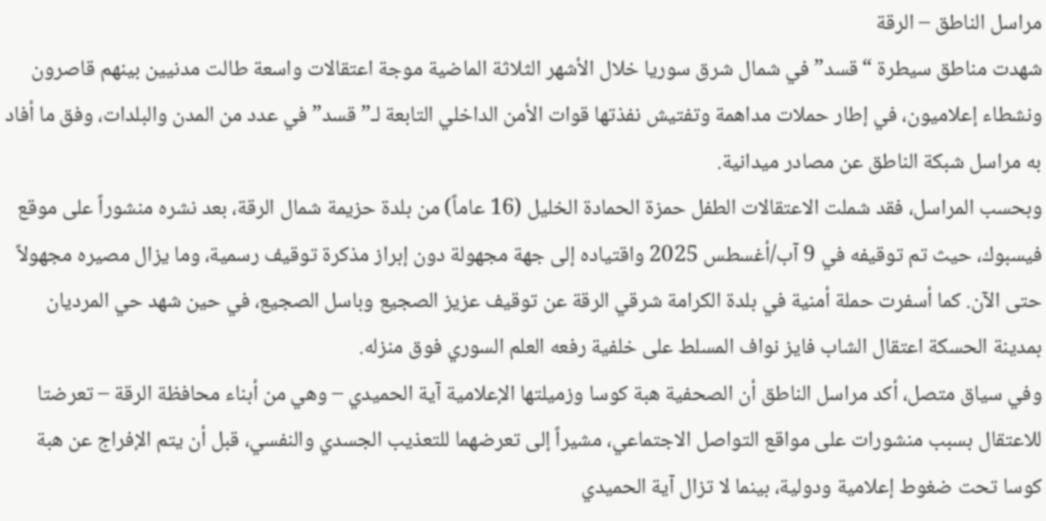مراسل الناطق – الرقة
شهدت مناطق سيطرة “قسد” في شمال شرق سوريا خلال الأشهر الثلاثة الماضية موجة اعتقالات واسعة طالت مدنيين بينهم قاصرون ونشطاء إعلاميون، في إطار حملات مداهمة وتفتيش نفذتها قوات الأمن الداخلي التابعة لـ”قسد” في عدد من المدن والبلدات، وفق ما أفاد به مراسل شبكة الناطق عن مصادر ميدانية.
وبحسب المراسل، فقد شملت الاعتقالات الطفل حمزة الحمادة الخليل (16 عاماً) من بلدة حزيمة شمال الرقة، بعد نشره منشوراً على موقع فيسبوك، حيث تم توقيفه في 9 آب/أغسطس 2025 واقتياده إلى جهة مجهولة دون إبراز مذكرة توقيف رسمية، وما يزال مصيره مجهولاً حتى الآن. كما أسفرت حملة أمنية في بلدة الكرامة شرقي الرقة عن توقيف عزيز الصجيع وباسل الصجيع، في حين شهد حي المرديان بمدينة الحسكة اعتقال الشاب فايز نواف المسلط على خلفية رفعه العلم السوري فوق منزله.
وفي سياق متصل، أكد مراسل الناطق أن الصحفية هبة كوسا وزميلتها الإعلامية آية الحميدي – وهي من أبناء محافظة الرقة – تعرضتا للاعتقال بسبب منشورات على مواقع التواصل الاجتماعي، مشيراً إلى تعرضهما للتعذيب الجسدي والنفسي، قبل أن يتم الإفراج عن هبة كوسا تحت ضغوط إعلامية ودولية، بينما لا تزال آية الحميدي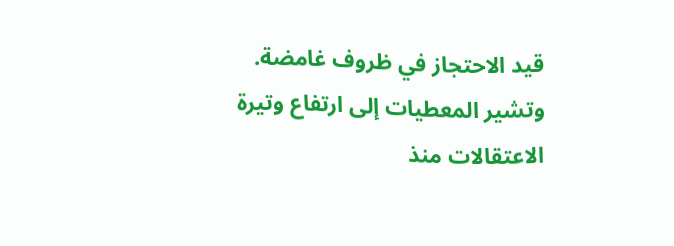قيد الاحتجاز في ظروف غامضة.
وتشير المعطيات إلى ارتفاع وتيرة الاعتقالات منذ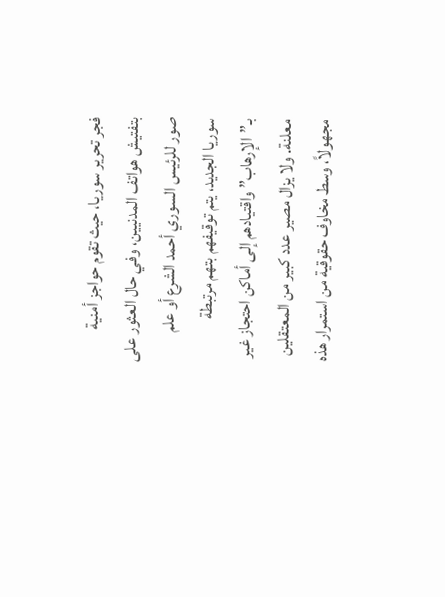فجر تحرير سوريا، حيث تقوم حواجز أمنية بتفتيش هواتف المدنيين، وفي حال العثور على صور للرئيس السوري أحمد الشرع أو علم سوريا الجديد، يتم توقيفهم بتهم مرتبطة بـ”الإرهاب” واقتيادهم إلى أماكن احتجاز غير معلنة. ولا يزال مصير عدد كبير من المعتقلين مجهولاً، وسط مخاوف حقوقية من استمرار هذه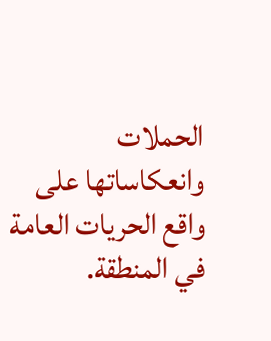الحملات وانعكاساتها على واقع الحريات العامة في المنطقة.